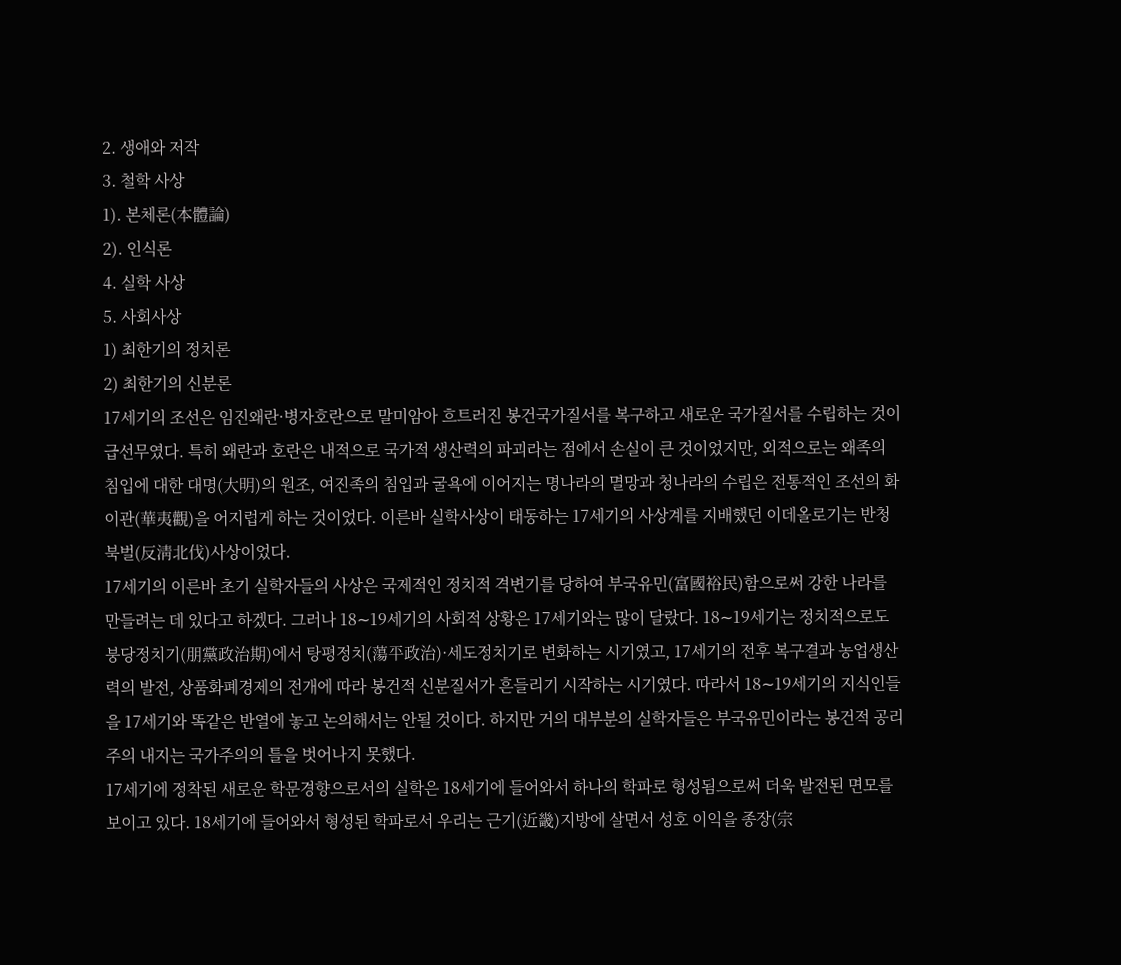2. 생애와 저작
3. 철학 사상
1). 본체론(本體論)
2). 인식론
4. 실학 사상
5. 사회사상
1) 최한기의 정치론
2) 최한기의 신분론
17세기의 조선은 임진왜란·병자호란으로 말미암아 흐트러진 봉건국가질서를 복구하고 새로운 국가질서를 수립하는 것이 급선무였다. 특히 왜란과 호란은 내적으로 국가적 생산력의 파괴라는 점에서 손실이 큰 것이었지만, 외적으로는 왜족의 침입에 대한 대명(大明)의 원조, 여진족의 침입과 굴욕에 이어지는 명나라의 멸망과 청나라의 수립은 전통적인 조선의 화이관(華夷觀)을 어지럽게 하는 것이었다. 이른바 실학사상이 태동하는 17세기의 사상계를 지배했던 이데올로기는 반청북벌(反淸北伐)사상이었다.
17세기의 이른바 초기 실학자들의 사상은 국제적인 정치적 격변기를 당하여 부국유민(富國裕民)함으로써 강한 나라를 만들려는 데 있다고 하겠다. 그러나 18∼19세기의 사회적 상황은 17세기와는 많이 달랐다. 18∼19세기는 정치적으로도 붕당정치기(朋黨政治期)에서 탕평정치(蕩平政治)·세도정치기로 변화하는 시기였고, 17세기의 전후 복구결과 농업생산력의 발전, 상품화폐경제의 전개에 따라 봉건적 신분질서가 흔들리기 시작하는 시기였다. 따라서 18∼19세기의 지식인들을 17세기와 똑같은 반열에 놓고 논의해서는 안될 것이다. 하지만 거의 대부분의 실학자들은 부국유민이라는 봉건적 공리주의 내지는 국가주의의 틀을 벗어나지 못했다.
17세기에 정착된 새로운 학문경향으로서의 실학은 18세기에 들어와서 하나의 학파로 형성됨으로써 더욱 발전된 면모를 보이고 있다. 18세기에 들어와서 형성된 학파로서 우리는 근기(近畿)지방에 살면서 성호 이익을 종장(宗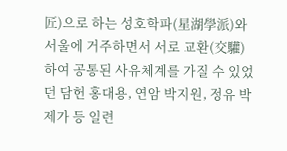匠)으로 하는 성호학파(星湖學派)와 서울에 거주하면서 서로 교환(交驩)하여 공통된 사유체계를 가질 수 있었던 담헌 홍대용, 연암 박지원, 정유 박제가 등 일련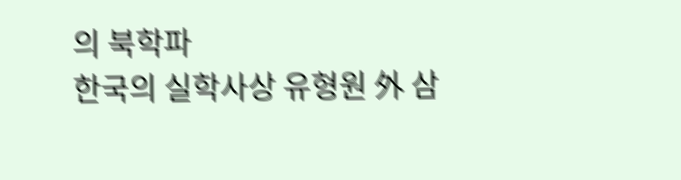의 북학파
한국의 실학사상 유형원 外 삼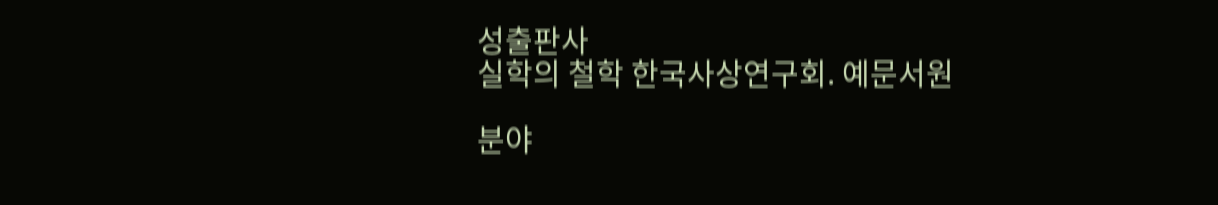성출판사
실학의 철학 한국사상연구회. 예문서원

분야